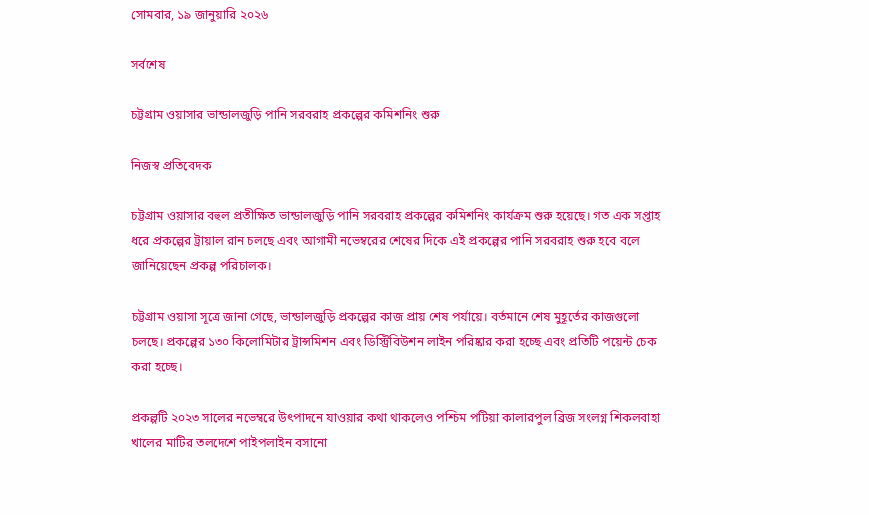সোমবার, ১৯ জানুয়ারি ২০২৬

সর্বশেষ

চট্টগ্রাম ওয়াসার ভান্ডালজুড়ি পানি সরবরাহ প্রকল্পের কমিশনিং শুরু

নিজস্ব প্রতিবেদক

চট্টগ্রাম ওয়াসার বহুল প্রতীক্ষিত ভান্ডালজুড়ি পানি সরবরাহ প্রকল্পের কমিশনিং কার্যক্রম শুরু হয়েছে। গত এক সপ্তাহ ধরে প্রকল্পের ট্রায়াল রান চলছে এবং আগামী নভেম্বরের শেষের দিকে এই প্রকল্পের পানি সরবরাহ শুরু হবে বলে জানিয়েছেন প্রকল্প পরিচালক।

চট্টগ্রাম ওয়াসা সূত্রে জানা গেছে, ভান্ডালজুড়ি প্রকল্পের কাজ প্রায় শেষ পর্যায়ে। বর্তমানে শেষ মুহূর্তের কাজগুলো চলছে। প্রকল্পের ১৩০ কিলোমিটার ট্রান্সমিশন এবং ডিস্ট্রিবিউশন লাইন পরিষ্কার করা হচ্ছে এবং প্রতিটি পয়েন্ট চেক করা হচ্ছে।

প্রকল্পটি ২০২৩ সালের নভেম্বরে উৎপাদনে যাওয়ার কথা থাকলেও পশ্চিম পটিয়া কালারপুল ব্রিজ সংলগ্ন শিকলবাহা খালের মাটির তলদেশে পাইপলাইন বসানো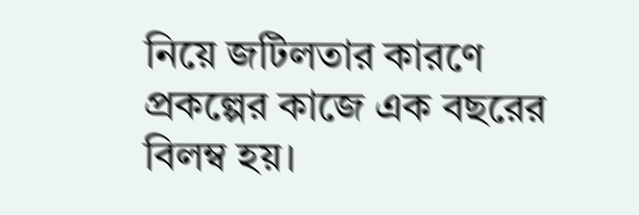নিয়ে জটিলতার কারণে প্রকল্পের কাজে এক বছরের বিলম্ব হয়।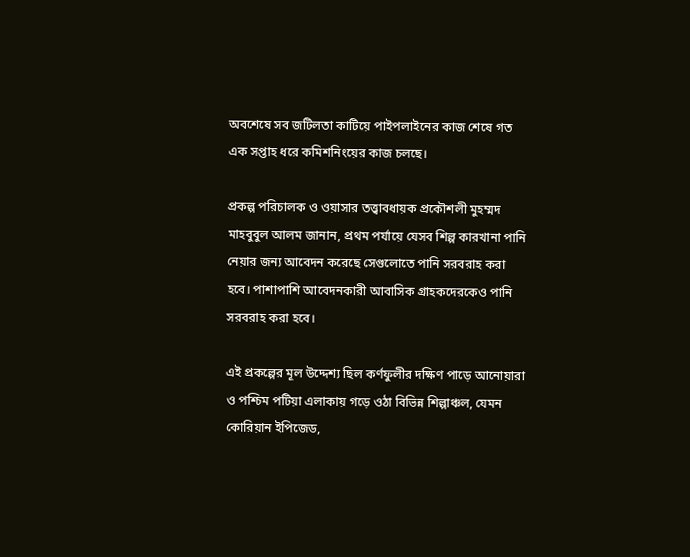অবশেষে সব জটিলতা কাটিয়ে পাইপলাইনের কাজ শেষে গত এক সপ্তাহ ধরে কমিশনিংয়ের কাজ চলছে।

প্রকল্প পরিচালক ও ওয়াসার তত্ত্বাবধায়ক প্রকৌশলী মুহম্মদ মাহবুবুল আলম জানান, প্রথম পর্যায়ে যেসব শিল্প কারখানা পানি নেয়ার জন্য আবেদন করেছে সেগুলোতে পানি সরবরাহ করা হবে। পাশাপাশি আবেদনকারী আবাসিক গ্রাহকদেরকেও পানি সরবরাহ করা হবে।

এই প্রকল্পের মূল উদ্দেশ্য ছিল কর্ণফুলীর দক্ষিণ পাড়ে আনোয়ারা ও পশ্চিম পটিয়া এলাকায় গড়ে ওঠা বিভিন্ন শিল্পাঞ্চল, যেমন কোরিয়ান ইপিজেড,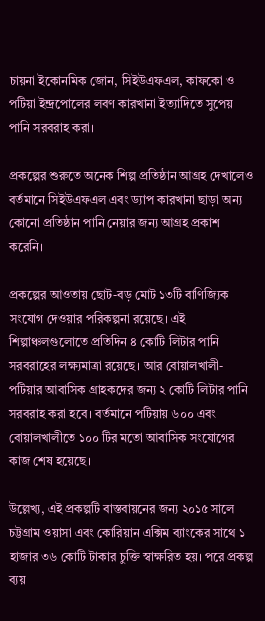চায়না ইকোনমিক জোন, সিইউএফএল, কাফকো ও পটিয়া ইন্দ্রপোলের লবণ কারখানা ইত্যাদিতে সুপেয় পানি সরবরাহ করা।

প্রকল্পের শুরুতে অনেক শিল্প প্রতিষ্ঠান আগ্রহ দেখালেও বর্তমানে সিইউএফএল এবং ড্যাপ কারখানা ছাড়া অন্য কোনো প্রতিষ্ঠান পানি নেয়ার জন্য আগ্রহ প্রকাশ করেনি।

প্রকল্পের আওতায় ছোট-বড় মোট ১৩টি বাণিজ্যিক সংযোগ দেওয়ার পরিকল্পনা রয়েছে। এই শিল্পাঞ্চলগুলোতে প্রতিদিন ৪ কোটি লিটার পানি সরবরাহের লক্ষ্যমাত্রা রয়েছে। আর বোয়ালখালী-পটিয়ার আবাসিক গ্রাহকদের জন্য ২ কোটি লিটার পানি সরবরাহ করা হবে। বর্তমানে পটিয়ায় ৬০০ এবং বোয়ালখালীতে ১০০ টির মতো আবাসিক সংযোগের কাজ শেষ হয়েছে।

উল্লেখ্য, এই প্রকল্পটি বাস্তবায়নের জন্য ২০১৫ সালে চট্টগ্রাম ওয়াসা এবং কোরিয়ান এক্সিম ব্যাংকের সাথে ১ হাজার ৩৬ কোটি টাকার চুক্তি স্বাক্ষরিত হয়। পরে প্রকল্প ব্যয়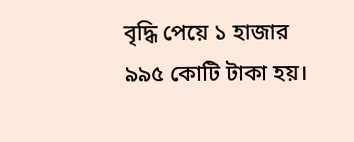বৃদ্ধি পেয়ে ১ হাজার ৯৯৫ কোটি টাকা হয়।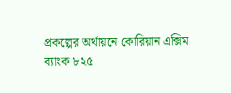প্রকল্পের অর্থায়নে কোরিয়ান এক্সিম ব্যাংক ৮২৫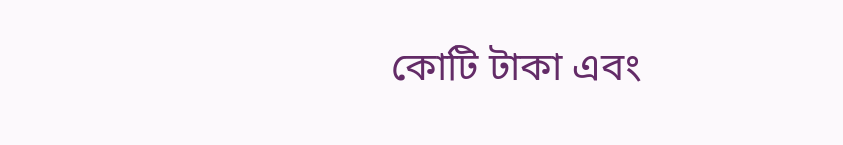কোটি টাকা এবং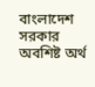বাংলাদেশ সরকার অবশিষ্ট অর্থ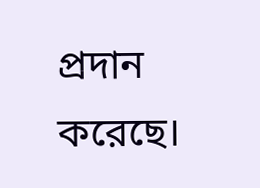প্রদান করেছে।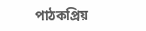পাঠকপ্রিয়